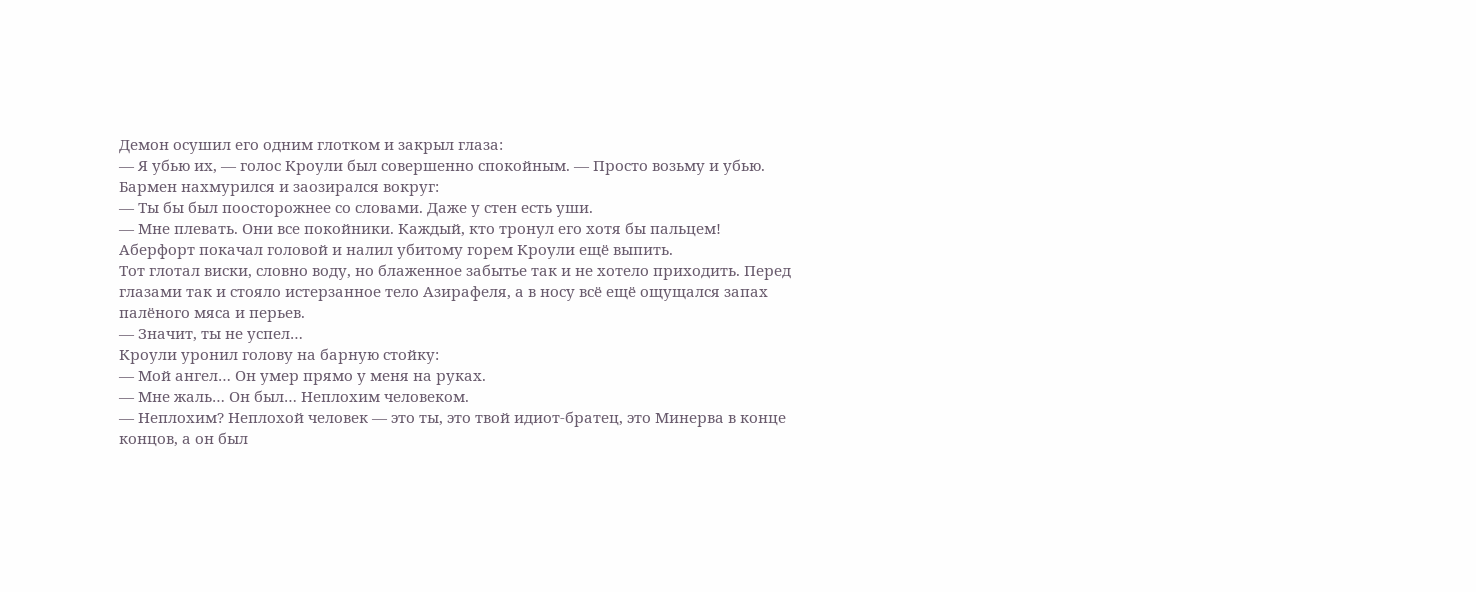Демон осушил его одним глотком и закрыл глаза:
— Я убью их, — голос Кроули был совершенно спокойным. — Просто возьму и убью.
Бармен нахмурился и заозирался вокруг:
— Ты бы был поосторожнее со словами. Даже у стен есть уши.
— Мне плевать. Они все покойники. Каждый, кто тронул его хотя бы пальцем!
Аберфорт покачал головой и налил убитому горем Кроули ещё выпить.
Тот глотал виски, словно воду, но блаженное забытье так и не хотело приходить. Перед глазами так и стояло истерзанное тело Азирафеля, а в носу всё ещё ощущался запах палёного мяса и перьев.
— Значит, ты не успел…
Кроули уронил голову на барную стойку:
— Мой ангел… Он умер прямо у меня на руках.
— Мне жаль… Он был… Неплохим человеком.
— Неплохим? Неплохой человек — это ты, это твой идиот-братец, это Минерва в конце концов, а он был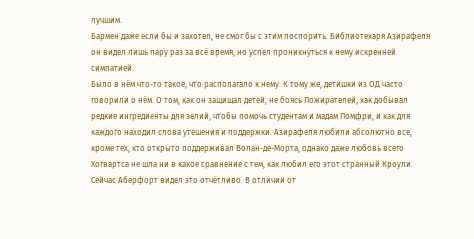лучшим.
Бармен даже если бы и захотел, не смог бы с этим поспорить. Библиотекаря Азирафеля он видел лишь пару раз за всё время, но успел проникнуться к нему искренней симпатией.
Было в нём что-то такое, что располагало к нему. К тому же, детишки из ОД часто говорили о нём. О том, как он защищал детей, не боясь Пожирателей, как добывал редкие ингредиенты для зелий, чтобы помочь студентам и мадам Помфри, и как для каждого находил слова утешения и поддержки. Азирафеля любили абсолютно все, кроме тех, кто открыто поддерживал Волан-де-Морта, однако даже любовь всего Хогвартса не шла ни в какое сравнение с тем, как любил его этот странный Кроули. Сейчас Аберфорт видел это отчётливо. В отличии от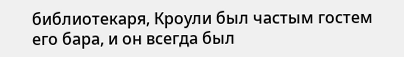библиотекаря, Кроули был частым гостем его бара, и он всегда был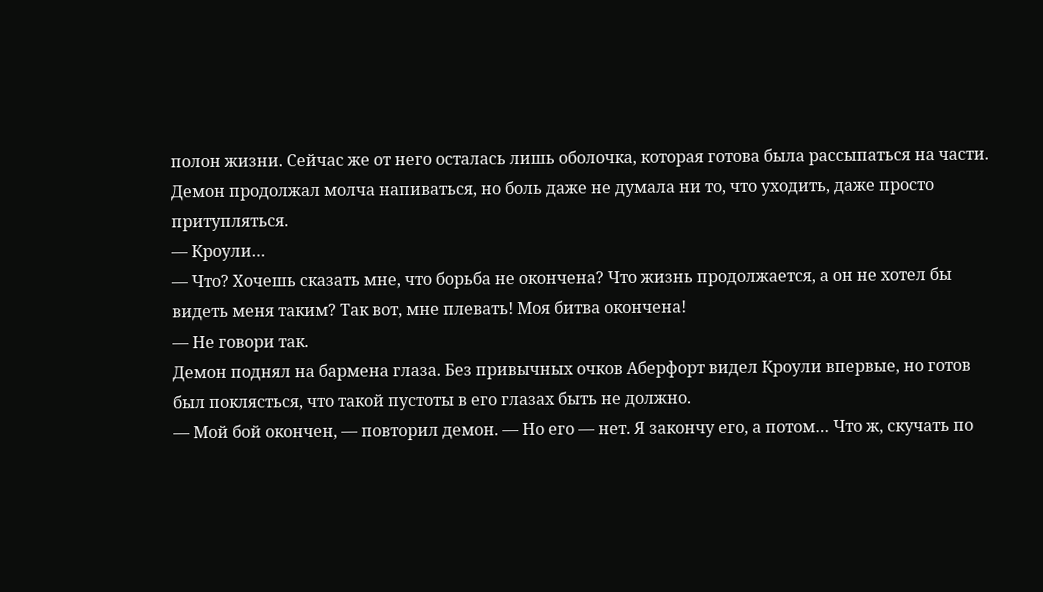полон жизни. Сейчас же от него осталась лишь оболочка, которая готова была рассыпаться на части.
Демон продолжал молча напиваться, но боль даже не думала ни то, что уходить, даже просто притупляться.
— Кроули…
— Что? Хочешь сказать мне, что борьба не окончена? Что жизнь продолжается, а он не хотел бы видеть меня таким? Так вот, мне плевать! Моя битва окончена!
— Не говори так.
Демон поднял на бармена глаза. Без привычных очков Аберфорт видел Кроули впервые, но готов был поклясться, что такой пустоты в его глазах быть не должно.
— Мой бой окончен, — повторил демон. — Но его — нет. Я закончу его, а потом… Что ж, скучать по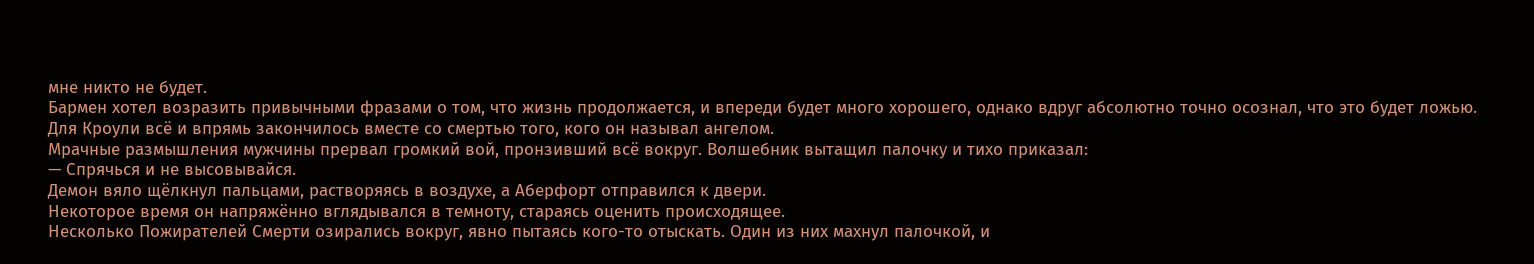мне никто не будет.
Бармен хотел возразить привычными фразами о том, что жизнь продолжается, и впереди будет много хорошего, однако вдруг абсолютно точно осознал, что это будет ложью. Для Кроули всё и впрямь закончилось вместе со смертью того, кого он называл ангелом.
Мрачные размышления мужчины прервал громкий вой, пронзивший всё вокруг. Волшебник вытащил палочку и тихо приказал:
— Спрячься и не высовывайся.
Демон вяло щёлкнул пальцами, растворяясь в воздухе, а Аберфорт отправился к двери.
Некоторое время он напряжённо вглядывался в темноту, стараясь оценить происходящее.
Несколько Пожирателей Смерти озирались вокруг, явно пытаясь кого-то отыскать. Один из них махнул палочкой, и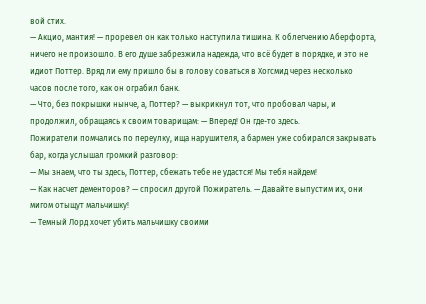вой стих.
— Акцио, мантия! — проревел он как только наступила тишина. К облегчению Аберфорта, ничего не произошло. В его душе забрезжила надежда, что всё будет в порядке, и это не идиот Поттер. Вряд ли ему пришло бы в голову соваться в Хогсмид через несколько часов после того, как он ограбил банк.
— Что, без покрышки нынче, а, Поттер? — выкрикнул тот, что пробовал чары, и продолжил, обращаясь к своим товарищам: — Вперед! Он где-то здесь.
Пожиратели помчались по переулку, ища нарушителя, а бармен уже собирался закрывать бар, когда услышал громкий разговор:
— Мы знаем, что ты здесь, Поттер, сбежать тебе не удастся! Мы тебя найдем!
— Как насчет дементоров? — спросил другой Пожиратель. — Давайте выпустим их, они мигом отыщут мальчишку!
— Темный Лорд хочет убить мальчишку своими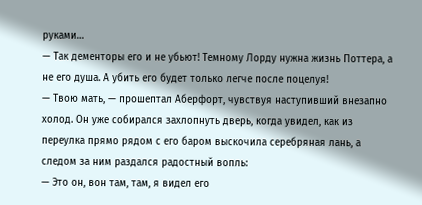руками…
— Так дементоры его и не убьют! Темному Лорду нужна жизнь Поттера, а не его душа. А убить его будет только легче после поцелуя!
— Твою мать, — прошептал Аберфорт, чувствуя наступивший внезапно холод. Он уже собирался захлопнуть дверь, когда увидел, как из переулка прямо рядом с его баром выскочила серебряная лань, а следом за ним раздался радостный вопль:
— Это он, вон там, там, я видел его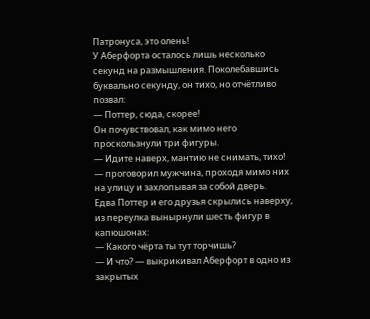Патронуса, это олень!
У Аберфорта осталось лишь несколько секунд на размышления. Поколебавшись буквально секунду, он тихо, но отчётливо позвал:
— Поттер, сюда, скорее!
Он почувствовал, как мимо него проскользнули три фигуры.
— Идите наверх, мантию не снимать, тихо! — проговорил мужчина, проходя мимо них на улицу и захлопывая за собой дверь.
Едва Поттер и его друзья скрылись наверху, из переулка вынырнули шесть фигур в капюшонах:
— Какого чёрта ты тут торчишь?
— И что? — выкрикивал Аберфорт в одно из закрытых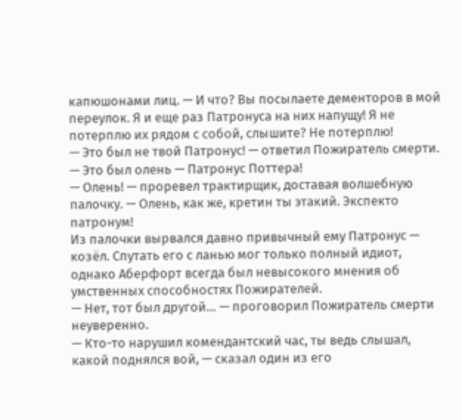капюшонами лиц. — И что? Вы посылаете дементоров в мой переулок. Я и еще раз Патронуса на них напущу! Я не потерплю их рядом с собой, слышите? Не потерплю!
— Это был не твой Патронус! — ответил Пожиратель смерти. — Это был олень — Патронус Поттера!
— Олень! — проревел трактирщик, доставая волшебную палочку. — Олень, как же, кретин ты этакий. Экспекто патронум!
Из палочки вырвался давно привычный ему Патронус — козёл. Спутать его с ланью мог только полный идиот, однако Аберфорт всегда был невысокого мнения об умственных способностях Пожирателей.
— Нет, тот был другой… — проговорил Пожиратель смерти неуверенно.
— Кто-то нарушил комендантский час, ты ведь слышал, какой поднялся вой, — сказал один из его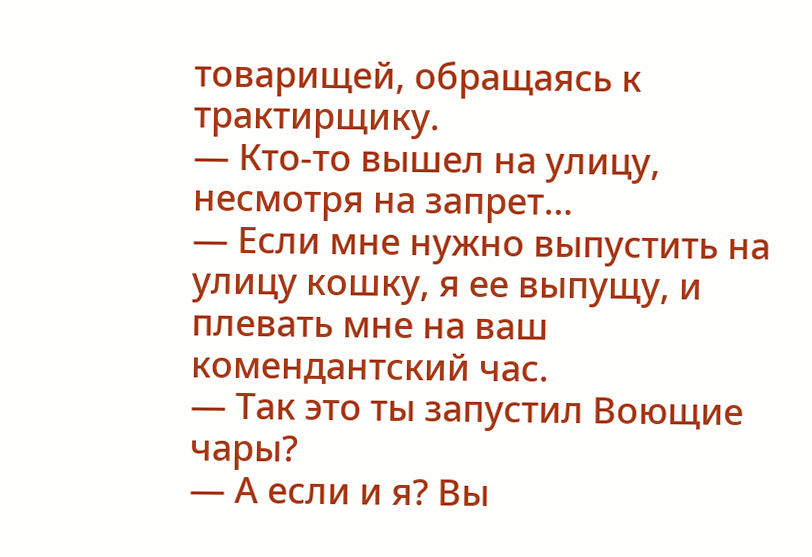товарищей, обращаясь к трактирщику.
— Кто-то вышел на улицу, несмотря на запрет…
— Если мне нужно выпустить на улицу кошку, я ее выпущу, и плевать мне на ваш комендантский час.
— Так это ты запустил Воющие чары?
— А если и я? Вы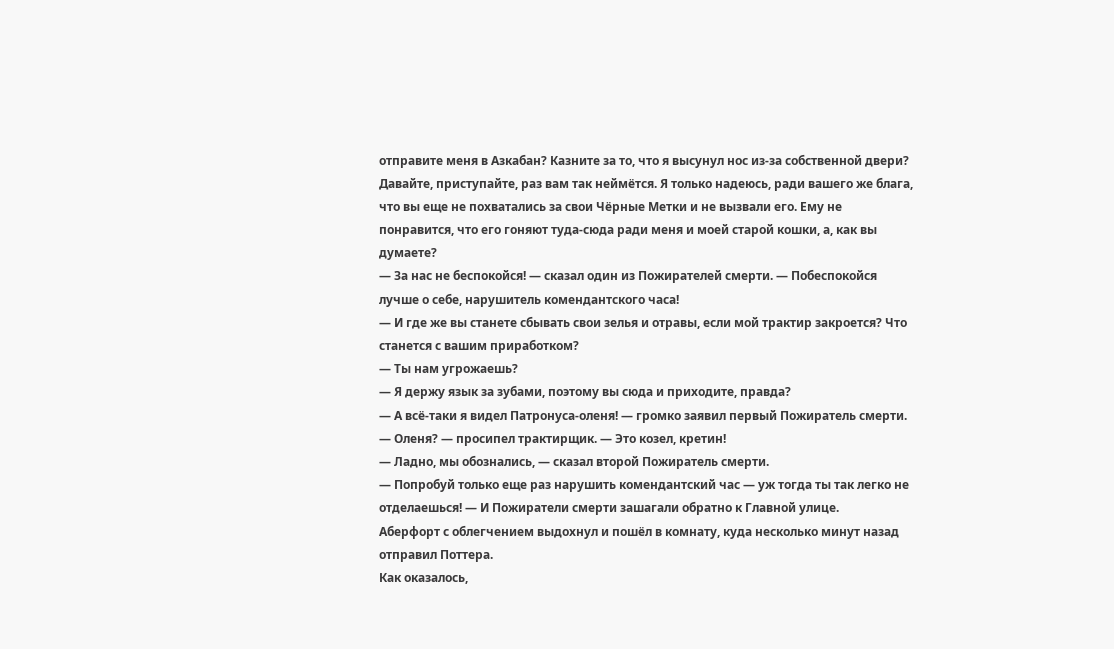отправите меня в Азкабан? Казните за то, что я высунул нос из-за собственной двери? Давайте, приступайте, раз вам так неймётся. Я только надеюсь, ради вашего же блага, что вы еще не похватались за свои Чёрные Метки и не вызвали его. Ему не понравится, что его гоняют туда-сюда ради меня и моей старой кошки, а, как вы думаете?
— За нас не беспокойся! — сказал один из Пожирателей смерти. — Побеспокойся лучше о себе, нарушитель комендантского часа!
— И где же вы станете сбывать свои зелья и отравы, если мой трактир закроется? Что станется с вашим приработком?
— Ты нам угрожаешь?
— Я держу язык за зубами, поэтому вы сюда и приходите, правда?
— А всё-таки я видел Патронуса-оленя! — громко заявил первый Пожиратель смерти.
— Оленя? — просипел трактирщик. — Это козел, кретин!
— Ладно, мы обознались, — сказал второй Пожиратель смерти.
— Попробуй только еще раз нарушить комендантский час — уж тогда ты так легко не отделаешься! — И Пожиратели смерти зашагали обратно к Главной улице.
Аберфорт с облегчением выдохнул и пошёл в комнату, куда несколько минут назад отправил Поттера.
Как оказалось,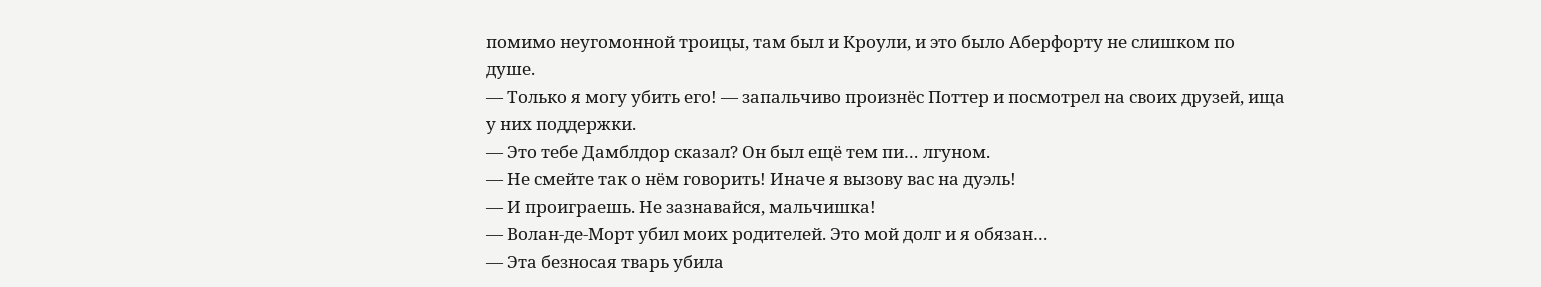помимо неугомонной троицы, там был и Кроули, и это было Аберфорту не слишком по душе.
— Только я могу убить его! — запальчиво произнёс Поттер и посмотрел на своих друзей, ища у них поддержки.
— Это тебе Дамблдор сказал? Он был ещё тем пи… лгуном.
— Не смейте так о нём говорить! Иначе я вызову вас на дуэль!
— И проиграешь. Не зазнавайся, мальчишка!
— Волан-де-Морт убил моих родителей. Это мой долг и я обязан…
— Эта безносая тварь убила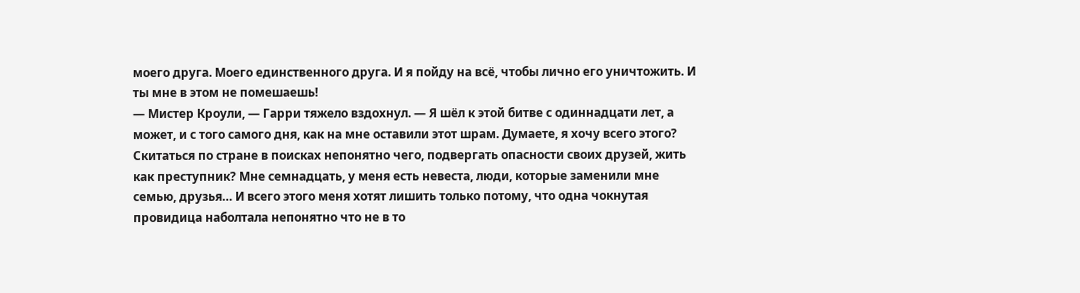моего друга. Моего единственного друга. И я пойду на всё, чтобы лично его уничтожить. И ты мне в этом не помешаешь!
— Мистер Кроули, — Гарри тяжело вздохнул. — Я шёл к этой битве с одиннадцати лет, а может, и с того самого дня, как на мне оставили этот шрам. Думаете, я хочу всего этого? Скитаться по стране в поисках непонятно чего, подвергать опасности своих друзей, жить как преступник? Мне семнадцать, у меня есть невеста, люди, которые заменили мне семью, друзья… И всего этого меня хотят лишить только потому, что одна чокнутая провидица наболтала непонятно что не в то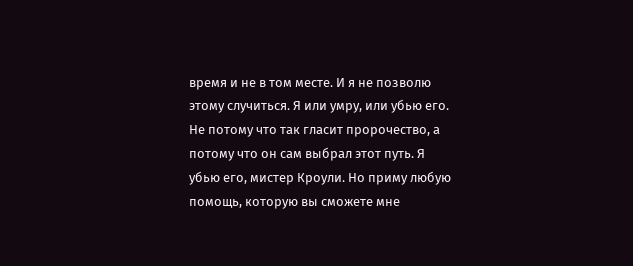время и не в том месте. И я не позволю этому случиться. Я или умру, или убью его. Не потому что так гласит пророчество, а потому что он сам выбрал этот путь. Я убью его, мистер Кроули. Но приму любую помощь, которую вы сможете мне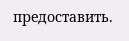предоставить.